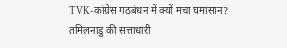TVK-कांग्रेस गठबंधन में क्यों मचा घमासान?
तमिलनाडु की सत्ताधारी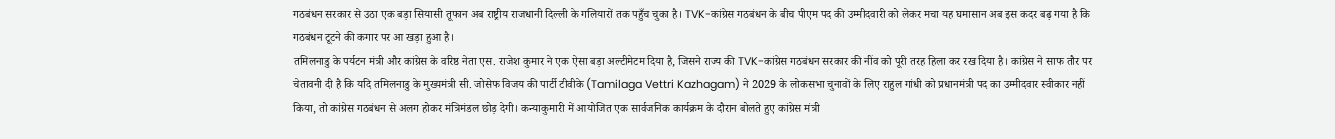गठबंधन सरकार से उठा एक बड़ा सियासी तूफान अब राष्ट्रीय राजधानी दिल्ली के गलियारों तक पहुँच चुका है। TVK-कांग्रेस गठबंधन के बीच पीएम पद की उम्मीदवारी को लेकर मचा यह घमासान अब इस कदर बढ़ गया है कि गठबंधन टूटने की कगार पर आ खड़ा हुआ है।
तमिलनाडु के पर्यटन मंत्री और कांग्रेस के वरिष्ठ नेता एस. राजेश कुमार ने एक ऐसा बड़ा अल्टीमेटम दिया है, जिसने राज्य की TVK-कांग्रेस गठबंधन सरकार की नींव को पूरी तरह हिला कर रख दिया है। कांग्रेस ने साफ तौर पर चेतावनी दी है कि यदि तमिलनाडु के मुख्यमंत्री सी. जोसेफ विजय की पार्टी टीवीके (Tamilaga Vettri Kazhagam) ने 2029 के लोकसभा चुनावों के लिए राहुल गांधी को प्रधानमंत्री पद का उम्मीदवार स्वीकार नहीं किया, तो कांग्रेस गठबंधन से अलग होकर मंत्रिमंडल छोड़ देगी। कन्याकुमारी में आयोजित एक सार्वजनिक कार्यक्रम के दौरान बोलते हुए कांग्रेस मंत्री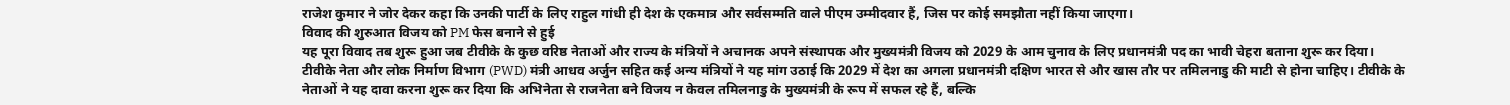राजेश कुमार ने जोर देकर कहा कि उनकी पार्टी के लिए राहुल गांधी ही देश के एकमात्र और सर्वसम्मति वाले पीएम उम्मीदवार हैं, जिस पर कोई समझौता नहीं किया जाएगा।
विवाद की शुरुआत विजय को PM फेस बनाने से हुई
यह पूरा विवाद तब शुरू हुआ जब टीवीके के कुछ वरिष्ठ नेताओं और राज्य के मंत्रियों ने अचानक अपने संस्थापक और मुख्यमंत्री विजय को 2029 के आम चुनाव के लिए प्रधानमंत्री पद का भावी चेहरा बताना शुरू कर दिया।
टीवीके नेता और लोक निर्माण विभाग (PWD) मंत्री आधव अर्जुन सहित कई अन्य मंत्रियों ने यह मांग उठाई कि 2029 में देश का अगला प्रधानमंत्री दक्षिण भारत से और खास तौर पर तमिलनाडु की माटी से होना चाहिए। टीवीके के नेताओं ने यह दावा करना शुरू कर दिया कि अभिनेता से राजनेता बने विजय न केवल तमिलनाडु के मुख्यमंत्री के रूप में सफल रहे हैं, बल्कि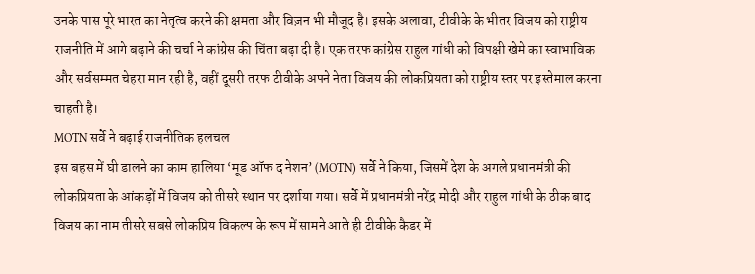उनके पास पूरे भारत का नेतृत्व करने की क्षमता और विज़न भी मौजूद है। इसके अलावा, टीवीके के भीतर विजय को राष्ट्रीय राजनीति में आगे बढ़ाने की चर्चा ने कांग्रेस की चिंता बढ़ा दी है। एक तरफ कांग्रेस राहुल गांधी को विपक्षी खेमे का स्वाभाविक और सर्वसम्मत चेहरा मान रही है, वहीं दूसरी तरफ टीवीके अपने नेता विजय की लोकप्रियता को राष्ट्रीय स्तर पर इस्तेमाल करना चाहती है।
MOTN सर्वे ने बढ़ाई राजनीतिक हलचल
इस बहस में घी डालने का काम हालिया ‘मूड ऑफ द नेशन’ (MOTN) सर्वे ने किया, जिसमें देश के अगले प्रधानमंत्री की लोकप्रियता के आंकड़ों में विजय को तीसरे स्थान पर दर्शाया गया। सर्वे में प्रधानमंत्री नरेंद्र मोदी और राहुल गांधी के ठीक बाद विजय का नाम तीसरे सबसे लोकप्रिय विकल्प के रूप में सामने आते ही टीवीके कैडर में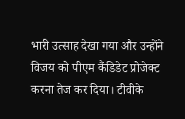भारी उत्साह देखा गया और उन्होंने विजय को पीएम कैंडिडेट प्रोजेक्ट करना तेज कर दिया। टीवीके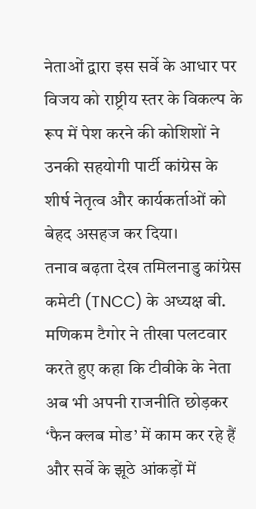नेताओं द्वारा इस सर्वे के आधार पर विजय को राष्ट्रीय स्तर के विकल्प के रूप में पेश करने की कोशिशों ने उनकी सहयोगी पार्टी कांग्रेस के शीर्ष नेतृत्व और कार्यकर्ताओं को बेहद असहज कर दिया।
तनाव बढ़ता देख तमिलनाडु कांग्रेस कमेटी (TNCC) के अध्यक्ष बी. मणिकम टैगोर ने तीखा पलटवार करते हुए कहा कि टीवीके के नेता अब भी अपनी राजनीति छोड़कर ‘फैन क्लब मोड’ में काम कर रहे हैं और सर्वे के झूठे आंकड़ों में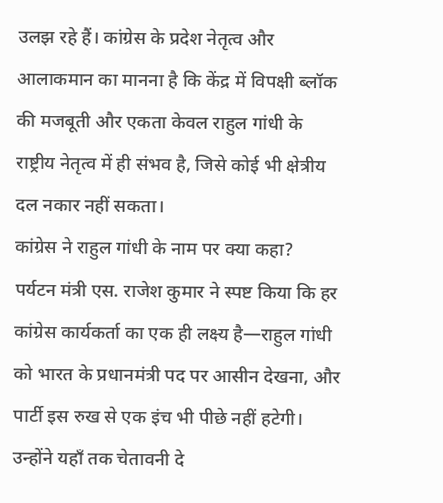उलझ रहे हैं। कांग्रेस के प्रदेश नेतृत्व और आलाकमान का मानना है कि केंद्र में विपक्षी ब्लॉक की मजबूती और एकता केवल राहुल गांधी के राष्ट्रीय नेतृत्व में ही संभव है, जिसे कोई भी क्षेत्रीय दल नकार नहीं सकता।
कांग्रेस ने राहुल गांधी के नाम पर क्या कहा?
पर्यटन मंत्री एस. राजेश कुमार ने स्पष्ट किया कि हर कांग्रेस कार्यकर्ता का एक ही लक्ष्य है—राहुल गांधी को भारत के प्रधानमंत्री पद पर आसीन देखना, और पार्टी इस रुख से एक इंच भी पीछे नहीं हटेगी। उन्होंने यहाँ तक चेतावनी दे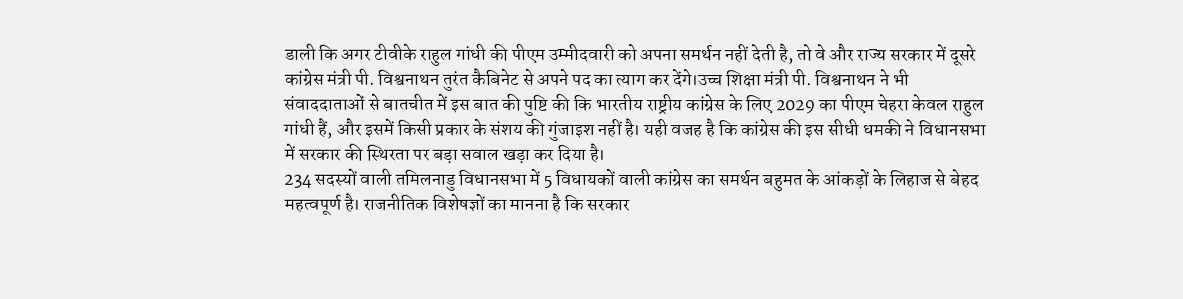डाली कि अगर टीवीके राहुल गांधी की पीएम उम्मीदवारी को अपना समर्थन नहीं देती है, तो वे और राज्य सरकार में दूसरे कांग्रेस मंत्री पी. विश्वनाथन तुरंत कैबिनेट से अपने पद का त्याग कर देंगे।उच्च शिक्षा मंत्री पी. विश्वनाथन ने भी संवाददाताओं से बातचीत में इस बात की पुष्टि की कि भारतीय राष्ट्रीय कांग्रेस के लिए 2029 का पीएम चेहरा केवल राहुल गांधी हैं, और इसमें किसी प्रकार के संशय की गुंजाइश नहीं है। यही वजह है कि कांग्रेस की इस सीधी धमकी ने विधानसभा में सरकार की स्थिरता पर बड़ा सवाल खड़ा कर दिया है।
234 सदस्यों वाली तमिलनाडु विधानसभा में 5 विधायकों वाली कांग्रेस का समर्थन बहुमत के आंकड़ों के लिहाज से बेहद महत्वपूर्ण है। राजनीतिक विशेषज्ञों का मानना है कि सरकार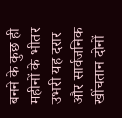बनने के कुछ ही महीनों के भीतर उभरी यह दरार और सार्वजनिक खींचतान दोनों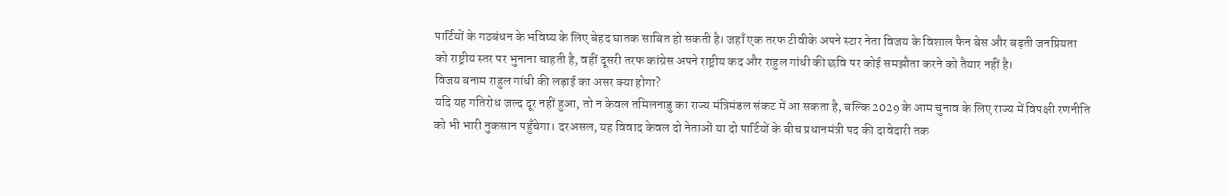पार्टियों के गठबंधन के भविष्य के लिए बेहद घातक साबित हो सकती है। जहाँ एक तरफ टीवीके अपने स्टार नेता विजय के विशाल फैन बेस और बढ़ती जनप्रियता को राष्ट्रीय स्तर पर भुनाना चाहती है, वहीं दूसरी तरफ कांग्रेस अपने राष्ट्रीय कद और राहुल गांधी की छवि पर कोई समझौता करने को तैयार नहीं है।
विजय बनाम राहुल गांधी की लड़ाई का असर क्या होगा?
यदि यह गतिरोध जल्द दूर नहीं हुआ, तो न केवल तमिलनाडु का राज्य मंत्रिमंडल संकट में आ सकता है, बल्कि 2029 के आम चुनाव के लिए राज्य में विपक्षी रणनीति को भी भारी नुकसान पहुँचेगा। दरअसल, यह विवाद केवल दो नेताओं या दो पार्टियों के बीच प्रधानमंत्री पद की दावेदारी तक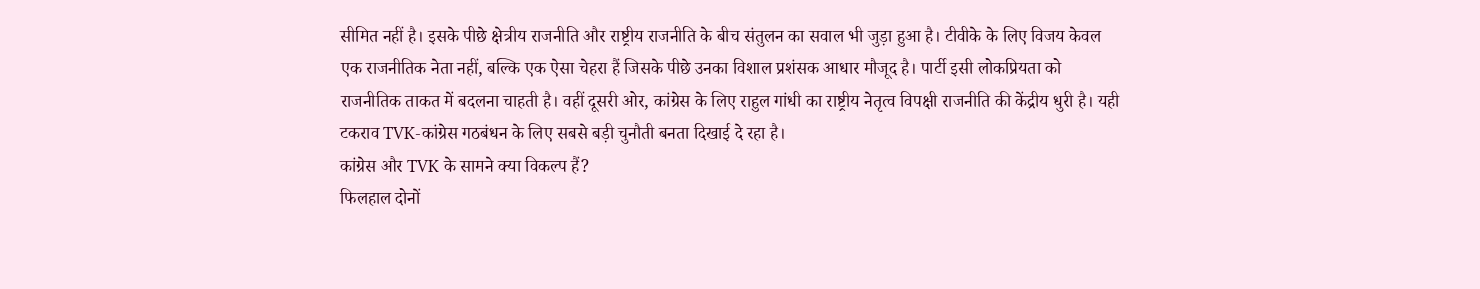सीमित नहीं है। इसके पीछे क्षेत्रीय राजनीति और राष्ट्रीय राजनीति के बीच संतुलन का सवाल भी जुड़ा हुआ है। टीवीके के लिए विजय केवल एक राजनीतिक नेता नहीं, बल्कि एक ऐसा चेहरा हैं जिसके पीछे उनका विशाल प्रशंसक आधार मौजूद है। पार्टी इसी लोकप्रियता को राजनीतिक ताकत में बदलना चाहती है। वहीं दूसरी ओर, कांग्रेस के लिए राहुल गांधी का राष्ट्रीय नेतृत्व विपक्षी राजनीति की केंद्रीय धुरी है। यही टकराव TVK-कांग्रेस गठबंधन के लिए सबसे बड़ी चुनौती बनता दिखाई दे रहा है।
कांग्रेस और TVK के सामने क्या विकल्प हैं?
फिलहाल दोनों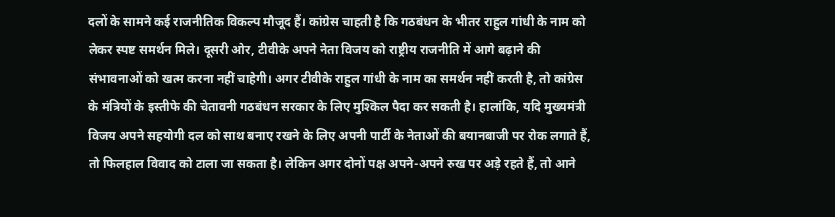दलों के सामने कई राजनीतिक विकल्प मौजूद हैं। कांग्रेस चाहती है कि गठबंधन के भीतर राहुल गांधी के नाम को लेकर स्पष्ट समर्थन मिले। दूसरी ओर, टीवीके अपने नेता विजय को राष्ट्रीय राजनीति में आगे बढ़ाने की संभावनाओं को खत्म करना नहीं चाहेगी। अगर टीवीके राहुल गांधी के नाम का समर्थन नहीं करती है, तो कांग्रेस के मंत्रियों के इस्तीफे की चेतावनी गठबंधन सरकार के लिए मुश्किल पैदा कर सकती है। हालांकि, यदि मुख्यमंत्री विजय अपने सहयोगी दल को साथ बनाए रखने के लिए अपनी पार्टी के नेताओं की बयानबाजी पर रोक लगाते हैं, तो फिलहाल विवाद को टाला जा सकता है। लेकिन अगर दोनों पक्ष अपने-अपने रुख पर अड़े रहते हैं, तो आने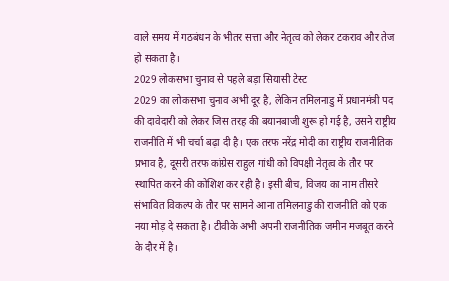वाले समय में गठबंधन के भीतर सत्ता और नेतृत्व को लेकर टकराव और तेज हो सकता है।
2029 लोकसभा चुनाव से पहले बड़ा सियासी टेस्ट
2029 का लोकसभा चुनाव अभी दूर है, लेकिन तमिलनाडु में प्रधानमंत्री पद की दावेदारी को लेकर जिस तरह की बयानबाजी शुरू हो गई है, उसने राष्ट्रीय राजनीति में भी चर्चा बढ़ा दी है। एक तरफ नरेंद्र मोदी का राष्ट्रीय राजनीतिक प्रभाव है, दूसरी तरफ कांग्रेस राहुल गांधी को विपक्षी नेतृत्व के तौर पर स्थापित करने की कोशिश कर रही है। इसी बीच, विजय का नाम तीसरे संभावित विकल्प के तौर पर सामने आना तमिलनाडु की राजनीति को एक नया मोड़ दे सकता है। टीवीके अभी अपनी राजनीतिक जमीन मजबूत करने के दौर में है।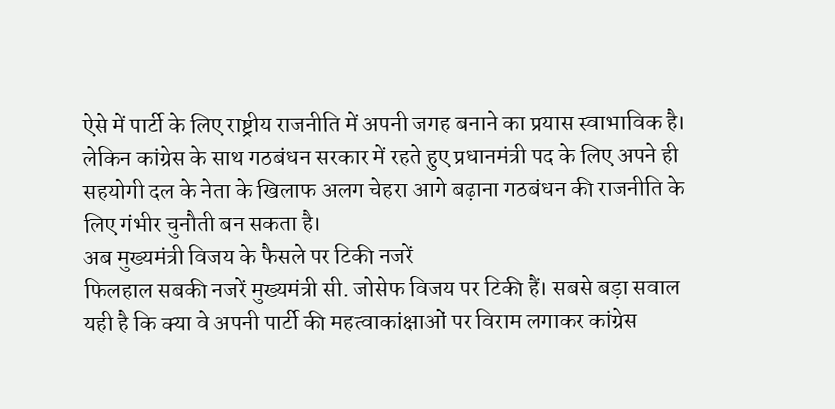ऐसे में पार्टी के लिए राष्ट्रीय राजनीति में अपनी जगह बनाने का प्रयास स्वाभाविक है। लेकिन कांग्रेस के साथ गठबंधन सरकार में रहते हुए प्रधानमंत्री पद के लिए अपने ही सहयोगी दल के नेता के खिलाफ अलग चेहरा आगे बढ़ाना गठबंधन की राजनीति के लिए गंभीर चुनौती बन सकता है।
अब मुख्यमंत्री विजय के फैसले पर टिकी नजरें
फिलहाल सबकी नजरें मुख्यमंत्री सी. जोसेफ विजय पर टिकी हैं। सबसे बड़ा सवाल यही है कि क्या वे अपनी पार्टी की महत्वाकांक्षाओं पर विराम लगाकर कांग्रेस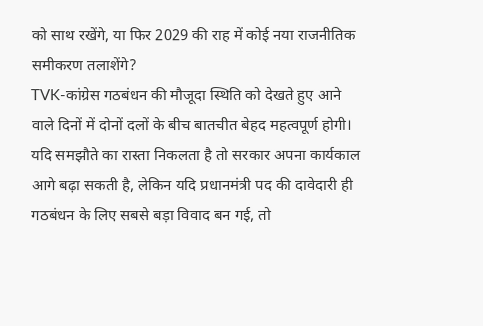को साथ रखेंगे, या फिर 2029 की राह में कोई नया राजनीतिक समीकरण तलाशेंगे?
TVK-कांग्रेस गठबंधन की मौजूदा स्थिति को देखते हुए आने वाले दिनों में दोनों दलों के बीच बातचीत बेहद महत्वपूर्ण होगी। यदि समझौते का रास्ता निकलता है तो सरकार अपना कार्यकाल आगे बढ़ा सकती है, लेकिन यदि प्रधानमंत्री पद की दावेदारी ही गठबंधन के लिए सबसे बड़ा विवाद बन गई, तो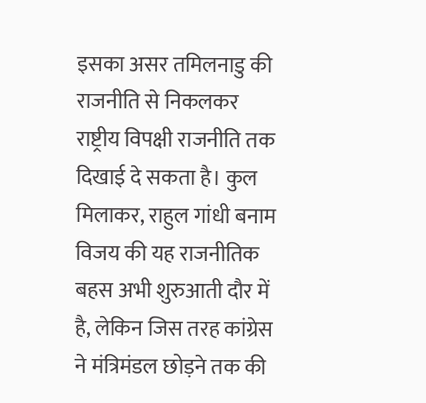इसका असर तमिलनाडु की राजनीति से निकलकर राष्ट्रीय विपक्षी राजनीति तक दिखाई दे सकता है। कुल मिलाकर, राहुल गांधी बनाम विजय की यह राजनीतिक बहस अभी शुरुआती दौर में है, लेकिन जिस तरह कांग्रेस ने मंत्रिमंडल छोड़ने तक की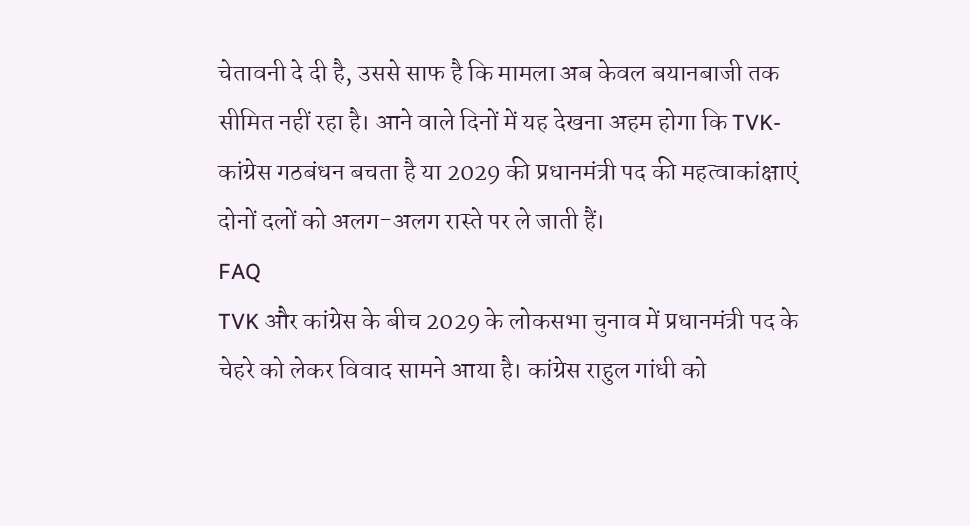चेतावनी दे दी है, उससे साफ है कि मामला अब केवल बयानबाजी तक सीमित नहीं रहा है। आने वाले दिनों में यह देखना अहम होगा कि TVK-कांग्रेस गठबंधन बचता है या 2029 की प्रधानमंत्री पद की महत्वाकांक्षाएं दोनों दलों को अलग-अलग रास्ते पर ले जाती हैं।
FAQ
TVK और कांग्रेस के बीच 2029 के लोकसभा चुनाव में प्रधानमंत्री पद के चेहरे को लेकर विवाद सामने आया है। कांग्रेस राहुल गांधी को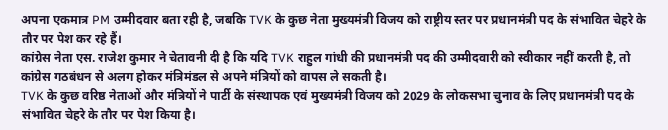अपना एकमात्र PM उम्मीदवार बता रही है, जबकि TVK के कुछ नेता मुख्यमंत्री विजय को राष्ट्रीय स्तर पर प्रधानमंत्री पद के संभावित चेहरे के तौर पर पेश कर रहे हैं।
कांग्रेस नेता एस. राजेश कुमार ने चेतावनी दी है कि यदि TVK राहुल गांधी की प्रधानमंत्री पद की उम्मीदवारी को स्वीकार नहीं करती है, तो कांग्रेस गठबंधन से अलग होकर मंत्रिमंडल से अपने मंत्रियों को वापस ले सकती है।
TVK के कुछ वरिष्ठ नेताओं और मंत्रियों ने पार्टी के संस्थापक एवं मुख्यमंत्री विजय को 2029 के लोकसभा चुनाव के लिए प्रधानमंत्री पद के संभावित चेहरे के तौर पर पेश किया है।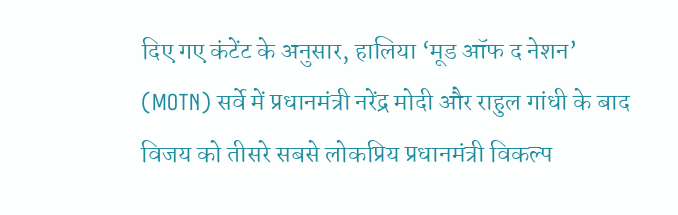दिए गए कंटेंट के अनुसार, हालिया ‘मूड ऑफ द नेशन’ (MOTN) सर्वे में प्रधानमंत्री नरेंद्र मोदी और राहुल गांधी के बाद विजय को तीसरे सबसे लोकप्रिय प्रधानमंत्री विकल्प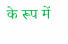के रूप में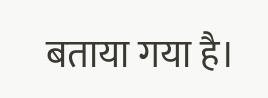बताया गया है।